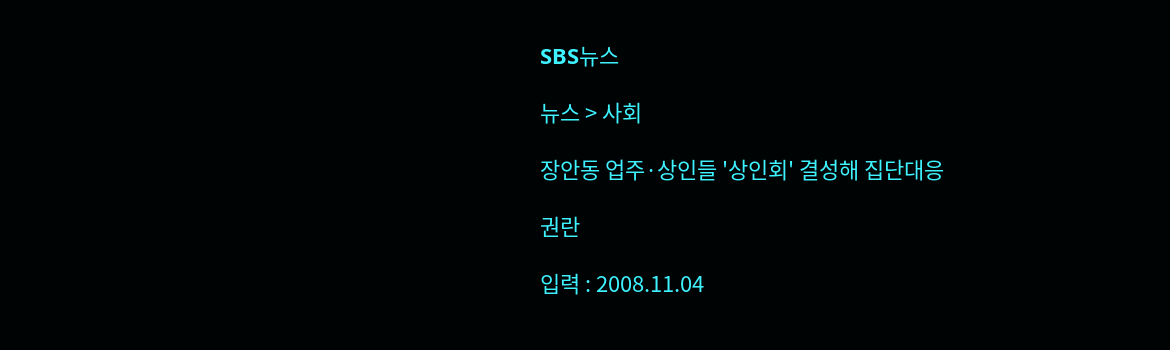SBS뉴스

뉴스 > 사회

장안동 업주·상인들 '상인회' 결성해 집단대응

권란

입력 : 2008.11.04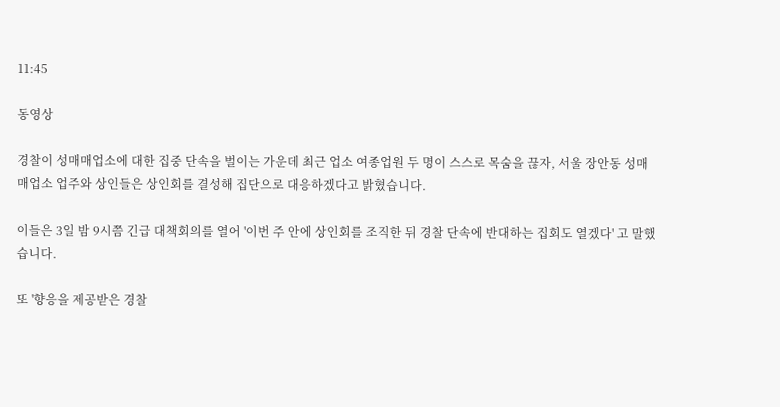11:45

동영상

경찰이 성매매업소에 대한 집중 단속을 벌이는 가운데 최근 업소 여종업원 두 명이 스스로 목숨을 끊자, 서울 장안동 성매매업소 업주와 상인들은 상인회를 결성해 집단으로 대응하겠다고 밝혔습니다.

이들은 3일 밤 9시쯤 긴급 대책회의를 열어 '이번 주 안에 상인회를 조직한 뒤 경찰 단속에 반대하는 집회도 열겠다' 고 말했습니다.

또 '향응을 제공받은 경찰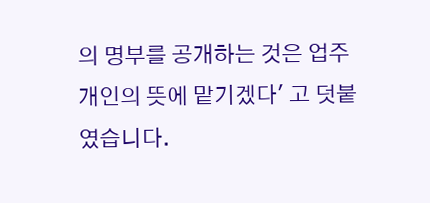의 명부를 공개하는 것은 업주 개인의 뜻에 맡기겠다' 고 덧붙였습니다.